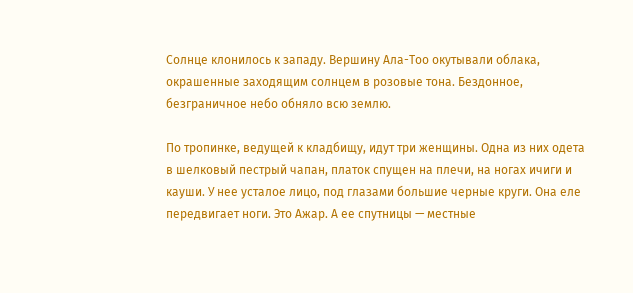Солнце клонилось к западу. Вершину Ала-Тоо окутывали облака, окрашенные заходящим солнцем в розовые тона. Бездонное, безграничное небо обняло всю землю.

По тропинке, ведущей к кладбищу, идут три женщины. Одна из них одета в шелковый пестрый чапан, платок спущен на плечи, на ногах ичиги и кауши. У нее усталое лицо, под глазами большие черные круги. Она еле передвигает ноги. Это Ажар. А ее спутницы — местные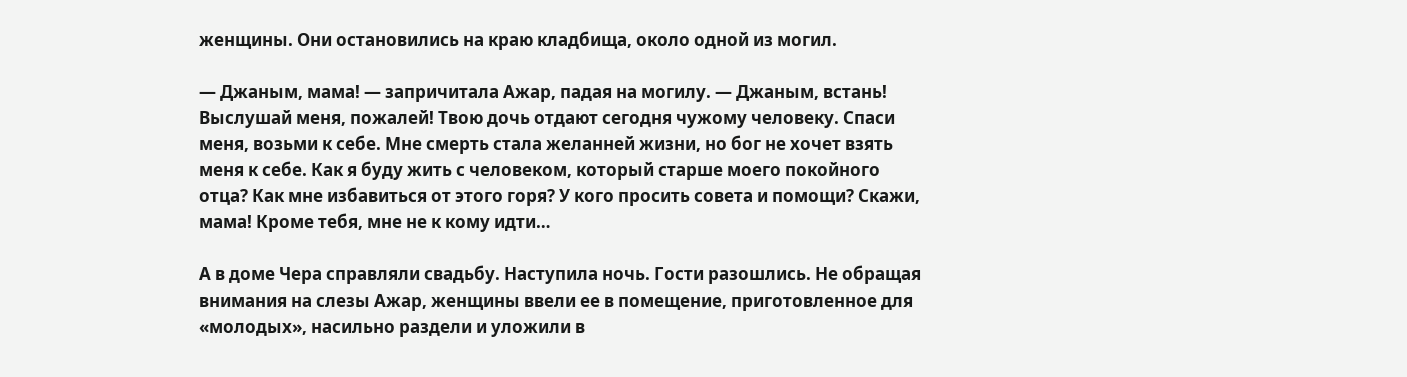женщины. Они остановились на краю кладбища, около одной из могил.

— Джаным, мама! — запричитала Ажар, падая на могилу. — Джаным, встань! Выслушай меня, пожалей! Твою дочь отдают сегодня чужому человеку. Спаси меня, возьми к себе. Мне смерть стала желанней жизни, но бог не хочет взять меня к себе. Как я буду жить с человеком, который старше моего покойного отца? Как мне избавиться от этого горя? У кого просить совета и помощи? Скажи, мама! Кроме тебя, мне не к кому идти…

А в доме Чера справляли свадьбу. Наступила ночь. Гости разошлись. Не обращая внимания на слезы Ажар, женщины ввели ее в помещение, приготовленное для «молодых», насильно раздели и уложили в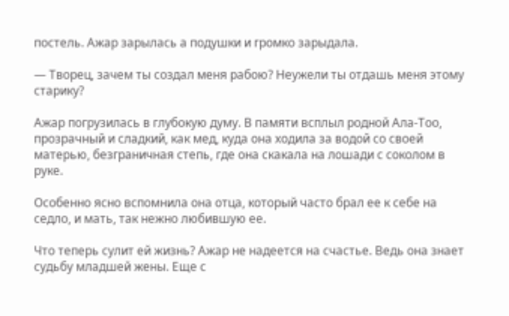постель. Ажар зарылась а подушки и громко зарыдала.

— Творец, зачем ты создал меня рабою? Неужели ты отдашь меня этому старику?

Ажар погрузилась в глубокую думу. В памяти всплыл родной Ала-Тоо, прозрачный и сладкий, как мед, куда она ходила за водой со своей матерью, безграничная степь, где она скакала на лошади с соколом в руке.

Особенно ясно вспомнила она отца, который часто брал ее к себе на седло, и мать, так нежно любившую ее.

Что теперь сулит ей жизнь? Ажар не надеется на счастье. Ведь она знает судьбу младшей жены. Еще с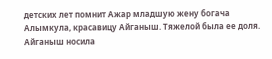детских лет помнит Ажар младшую жену богача Алымкула, красавицу Айганыш. Тяжелой была ее доля. Айганыш носила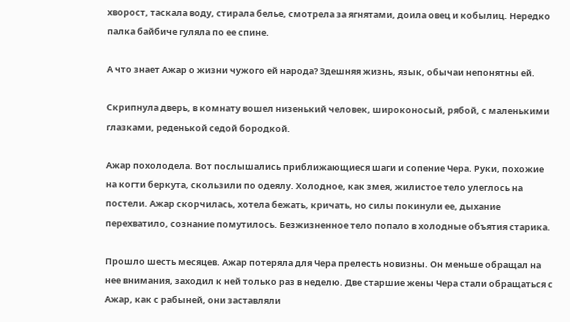хворост, таскала воду, стирала белье, смотрела за ягнятами, доила овец и кобылиц. Нередко палка байбиче гуляла по ее спине.

А что знает Ажар о жизни чужого ей народа? Здешняя жизнь, язык, обычаи непонятны ей.

Скрипнула дверь, в комнату вошел низенький человек, широконосый, рябой, с маленькими глазками, реденькой седой бородкой.

Ажар похолодела. Вот послышались приближающиеся шаги и сопение Чера. Руки, похожие на когти беркута, скользили по одеялу. Холодное, как змея, жилистое тело улеглось на постели. Ажар скорчилась, хотела бежать, кричать, но силы покинули ее, дыхание перехватило, сознание помутилось. Безжизненное тело попало в холодные объятия старика.

Прошло шесть месяцев. Ажар потеряла для Чера прелесть новизны. Он меньше обращал на нее внимания, заходил к ней только раз в неделю. Две старшие жены Чера стали обращаться с Ажар, как с рабыней, они заставляли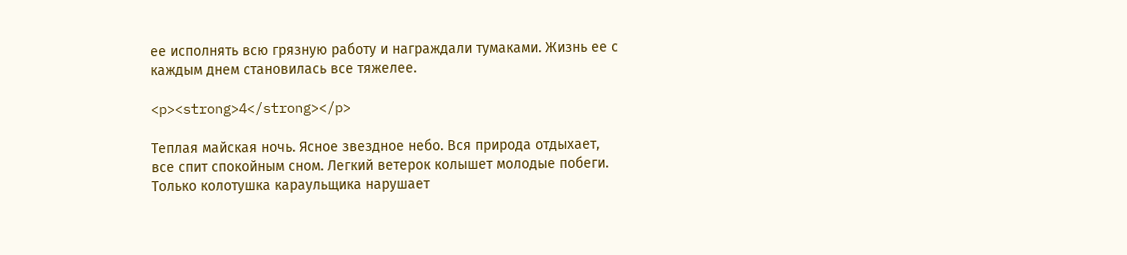ее исполнять всю грязную работу и награждали тумаками. Жизнь ее с каждым днем становилась все тяжелее.

<p><strong>4</strong></p>

Теплая майская ночь. Ясное звездное небо. Вся природа отдыхает, все спит спокойным сном. Легкий ветерок колышет молодые побеги. Только колотушка караульщика нарушает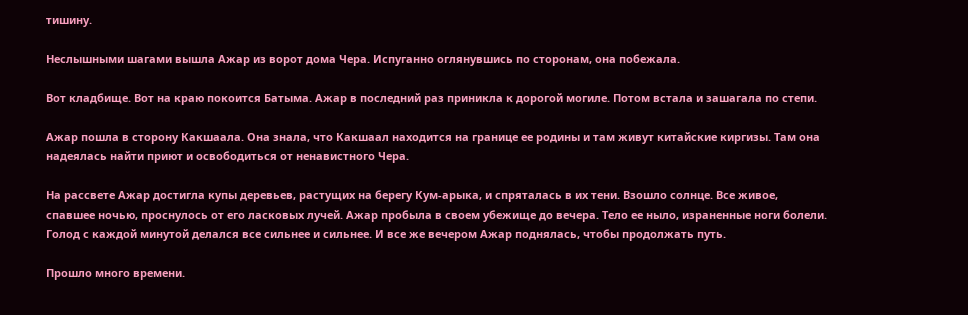тишину.

Неслышными шагами вышла Ажар из ворот дома Чера. Испуганно оглянувшись по сторонам, она побежала.

Вот кладбище. Вот на краю покоится Батыма. Ажар в последний раз приникла к дорогой могиле. Потом встала и зашагала по степи.

Ажар пошла в сторону Какшаала. Она знала, что Какшаал находится на границе ее родины и там живут китайские киргизы. Там она надеялась найти приют и освободиться от ненавистного Чера.

На рассвете Ажар достигла купы деревьев, растущих на берегу Кум-арыка, и спряталась в их тени. Взошло солнце. Все живое, спавшее ночью, проснулось от его ласковых лучей. Ажар пробыла в своем убежище до вечера. Тело ее ныло, израненные ноги болели. Голод с каждой минутой делался все сильнее и сильнее. И все же вечером Ажар поднялась, чтобы продолжать путь.

Прошло много времени.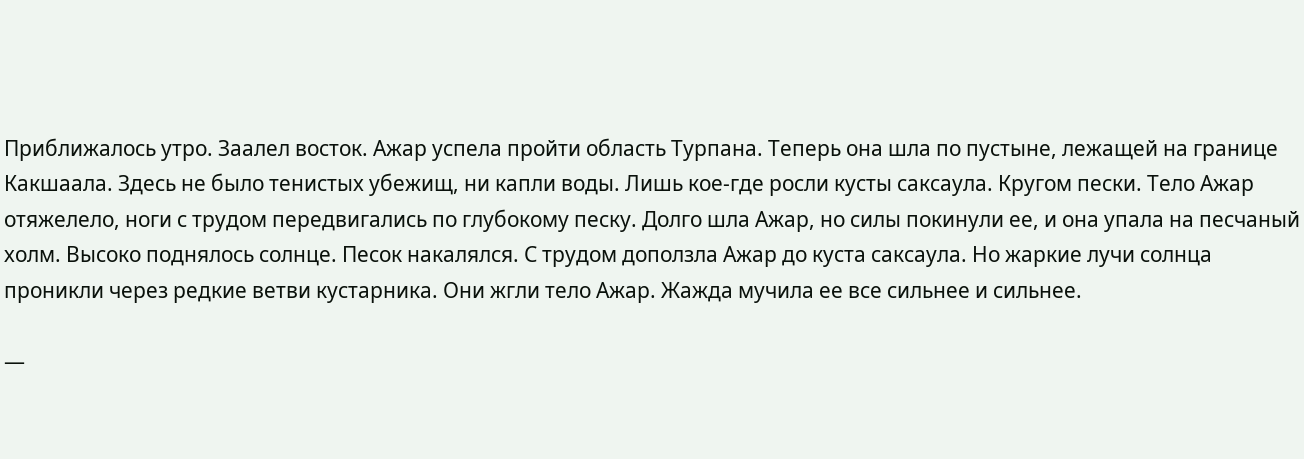Приближалось утро. Заалел восток. Ажар успела пройти область Турпана. Теперь она шла по пустыне, лежащей на границе Какшаала. Здесь не было тенистых убежищ, ни капли воды. Лишь кое-где росли кусты саксаула. Кругом пески. Тело Ажар отяжелело, ноги с трудом передвигались по глубокому песку. Долго шла Ажар, но силы покинули ее, и она упала на песчаный холм. Высоко поднялось солнце. Песок накалялся. С трудом доползла Ажар до куста саксаула. Но жаркие лучи солнца проникли через редкие ветви кустарника. Они жгли тело Ажар. Жажда мучила ее все сильнее и сильнее.

—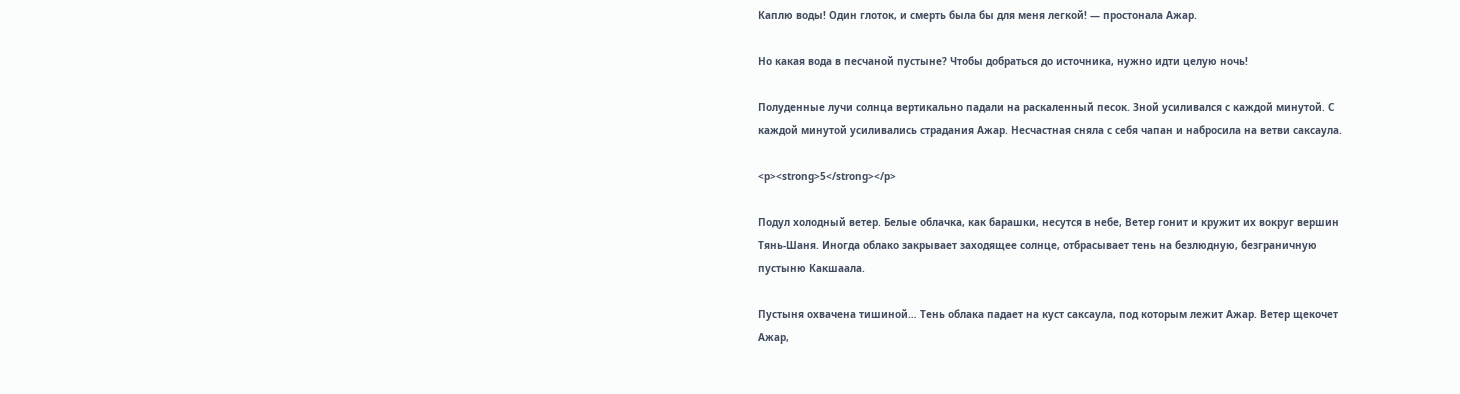Каплю воды! Один глоток, и смерть была бы для меня легкой! — простонала Ажар.

Но какая вода в песчаной пустыне? Чтобы добраться до источника, нужно идти целую ночь!

Полуденные лучи солнца вертикально падали на раскаленный песок. Зной усиливался с каждой минутой. С каждой минутой усиливались страдания Ажар. Несчастная сняла с себя чапан и набросила на ветви саксаула.

<p><strong>5</strong></p>

Подул холодный ветер. Белые облачка, как барашки, несутся в небе, Ветер гонит и кружит их вокруг вершин Тянь-Шаня. Иногда облако закрывает заходящее солнце, отбрасывает тень на безлюдную, безграничную пустыню Какшаала.

Пустыня охвачена тишиной… Тень облака падает на куст саксаула, под которым лежит Ажар. Ветер щекочет Ажар,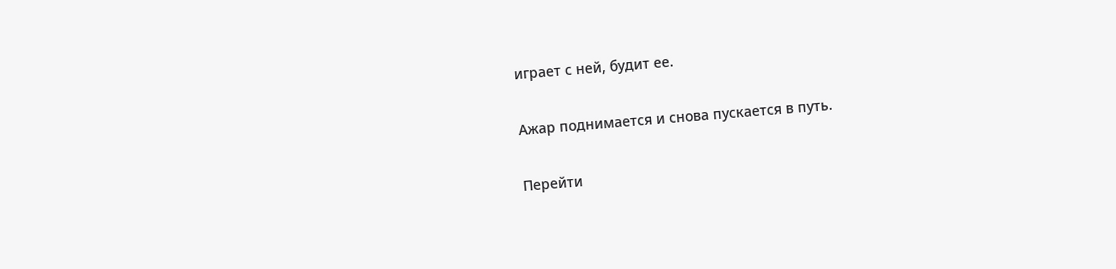играет с ней, будит ее.

Ажар поднимается и снова пускается в путь.

Перейти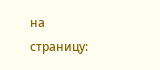на страницу: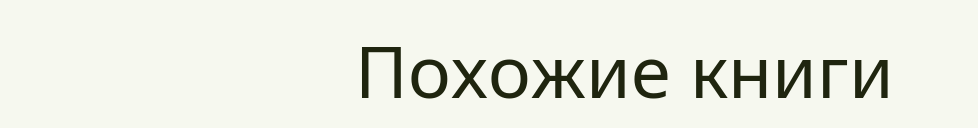Похожие книги